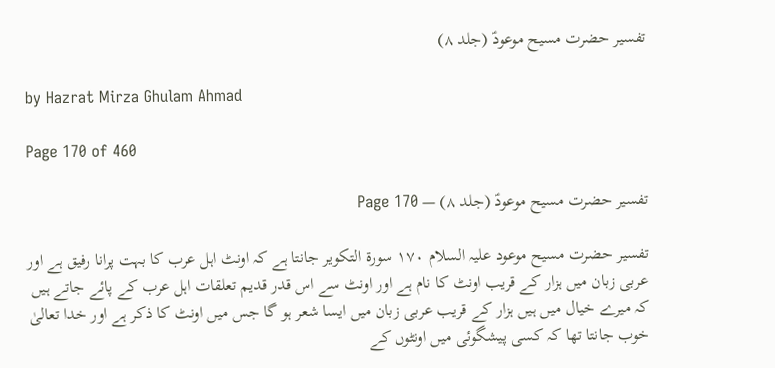تفسیر حضرت مسیح موعودؑ (جلد ۸)

by Hazrat Mirza Ghulam Ahmad

Page 170 of 460

تفسیر حضرت مسیح موعودؑ (جلد ۸) — Page 170

تفسیر حضرت مسیح موعود علیہ السلام ۱۷۰ سورة التكوير جانتا ہے کہ اونٹ اہل عرب کا بہت پرانا رفیق ہے اور عربی زبان میں ہزار کے قریب اونٹ کا نام ہے اور اونٹ سے اس قدر قدیم تعلقات اہل عرب کے پائے جاتے ہیں کہ میرے خیال میں ہیں ہزار کے قریب عربی زبان میں ایسا شعر ہو گا جس میں اونٹ کا ذکر ہے اور خدا تعالیٰ خوب جانتا تھا کہ کسی پیشگوئی میں اونٹوں کے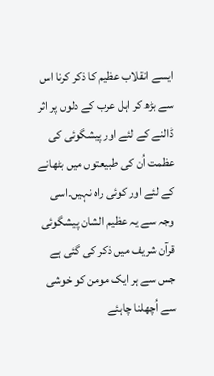ایسے انقلاب عظیم کا ذکر کرنا اس سے بڑھ کر اہل عرب کے دلوں پر اثر ڈالنے کے لئے اور پیشگوئی کی عظمت اُن کی طبیعتوں میں بٹھانے کے لئے اور کوئی راہ نہیں۔اسی وجہ سے یہ عظیم الشان پیشگوئی قرآن شریف میں ذکر کی گئی ہے جس سے ہر ایک مومن کو خوشی سے اُچھلنا چاہئے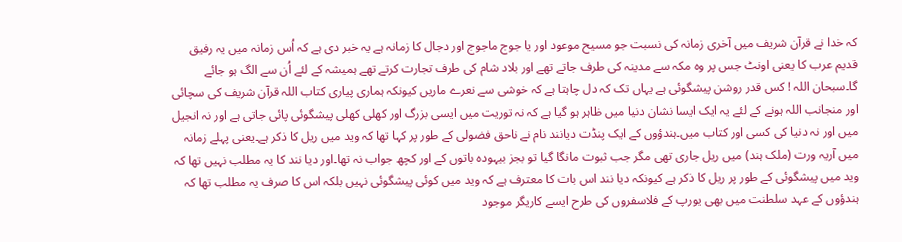کہ خدا نے قرآن شریف میں آخری زمانہ کی نسبت جو مسیح موعود اور یا جوج ماجوج اور دجال کا زمانہ ہے یہ خبر دی ہے کہ اُس زمانہ میں یہ رفیق قدیم عرب کا یعنی اونٹ جس پر وہ مکہ سے مدینہ کی طرف جاتے تھے اور بلاد شام کی طرف تجارت کرتے تھے ہمیشہ کے لئے اُن سے الگ ہو جائے گا۔سبحان اللہ ! کس قدر روشن پیشگوئی ہے یہاں تک کہ دل چاہتا ہے کہ خوشی سے نعرے ماریں کیونکہ ہماری پیاری کتاب اللہ قرآن شریف کی سچائی اور منجانب اللہ ہونے کے لئے یہ ایک ایسا نشان دنیا میں ظاہر ہو گیا ہے کہ نہ توریت میں ایسی بزرگ اور کھلی کھلی پیشگوئی پائی جاتی ہے اور نہ انجیل میں اور نہ دنیا کی کسی اور کتاب میں۔ہندؤوں کے ایک پنڈت دیانند نام نے ناحق فضولی کے طور پر کہا تھا کہ وید میں ریل کا ذکر ہے۔یعنی پہلے زمانہ میں آریہ ورت (ملک ہند) میں ریل جاری تھی مگر جب ثبوت مانگا گیا تو بجز بیہودہ باتوں کے اور کچھ جواب نہ تھا۔اور دیا نند کا یہ مطلب نہیں تھا کہ وید میں پیشگوئی کے طور پر ریل کا ذکر ہے کیونکہ دیا نند اس بات کا معترف ہے کہ وید میں کوئی پیشگوئی نہیں بلکہ اس کا صرف یہ مطلب تھا کہ ہندؤوں کے عہد سلطنت میں بھی یورپ کے فلاسفروں کی طرح ایسے کاریگر موجود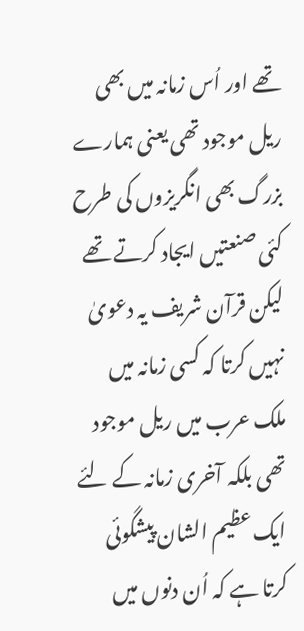تھے اور اُس زمانہ میں بھی ریل موجود تھی یعنی ہمارے بزرگ بھی انگریزوں کی طرح کئی صنعتیں ایجاد کرتے تھے لیکن قرآن شریف یہ دعویٰ نہیں کرتا کہ کسی زمانہ میں ملک عرب میں ریل موجود تھی بلکہ آخری زمانہ کے لئے ایک عظیم الشان پیشگوئی کرتا ہے کہ اُن دنوں میں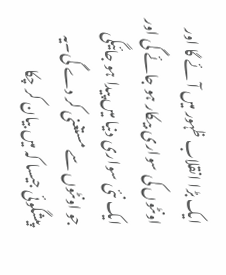ایک بڑا انقلاب ظہور میں آئے گا اور اونٹوں کی سواری بیکار ہو جائے گی اور ایک نئی سواری دنیا میں پیدا ہو جائیگی جو اونٹوں سے مستغنی کر دے گی۔یہ پیشگوئی جیسا کہ میں بیان کر چکا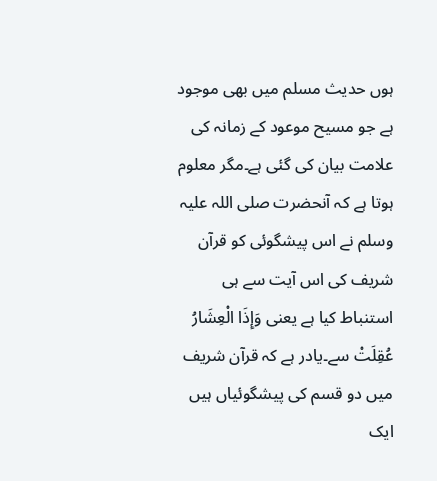ہوں حدیث مسلم میں بھی موجود ہے جو مسیح موعود کے زمانہ کی علامت بیان کی گئی ہے۔مگر معلوم ہوتا ہے کہ آنحضرت صلی اللہ علیہ وسلم نے اس پیشگوئی کو قرآن شریف کی اس آیت سے ہی استنباط کیا ہے یعنی وَإِذَا الْعِشَارُ عُقِلَتْ سے۔یادر ہے کہ قرآن شریف میں دو قسم کی پیشگوئیاں ہیں ایک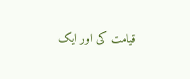قیامت کی اور ایک